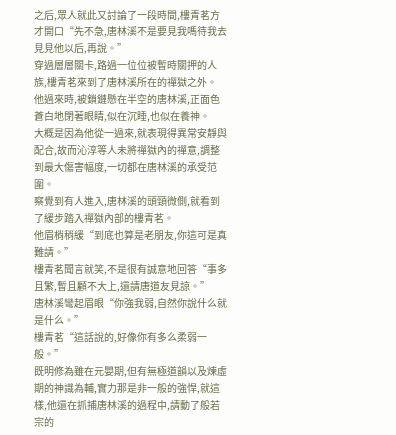之后,眾人就此又討論了一段時間,樓青茗方才開口“先不急,唐林溪不是要見我嗎待我去見見他以后,再說。”
穿過層層關卡,路過一位位被暫時關押的人族,樓青茗來到了唐林溪所在的禪獄之外。
他過來時,被鎖鏈懸在半空的唐林溪,正面色蒼白地閉著眼睛,似在沉睡,也似在養神。
大概是因為他從一過來,就表現得異常安靜與配合,故而沁淳等人未將禪獄內的禪意,調整到最大傷害幅度,一切都在唐林溪的承受范圍。
察覺到有人進入,唐林溪的頭頸微側,就看到了緩步踏入禪獄內部的樓青茗。
他眉梢稍緩“到底也算是老朋友,你這可是真難請。”
樓青茗聞言就笑,不是很有誠意地回答“事多且繁,暫且顧不大上,還請唐道友見諒。”
唐林溪彎起眉眼“你強我弱,自然你說什么就是什么。”
樓青茗“這話說的,好像你有多么柔弱一般。”
既明修為雖在元嬰期,但有無極道韻以及煉虛期的神識為輔,實力那是非一般的強悍,就這樣,他還在抓捕唐林溪的過程中,請動了般若宗的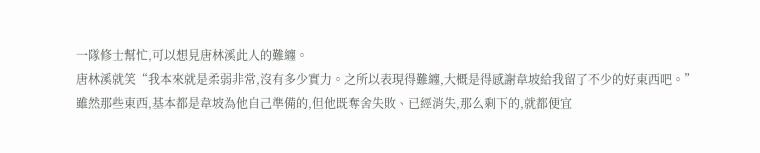一隊修士幫忙,可以想見唐林溪此人的難纏。
唐林溪就笑“我本來就是柔弱非常,沒有多少實力。之所以表現得難纏,大概是得感謝韋坡給我留了不少的好東西吧。”
雖然那些東西,基本都是韋坡為他自己準備的,但他既奪舍失敗、已經消失,那么剩下的,就都便宜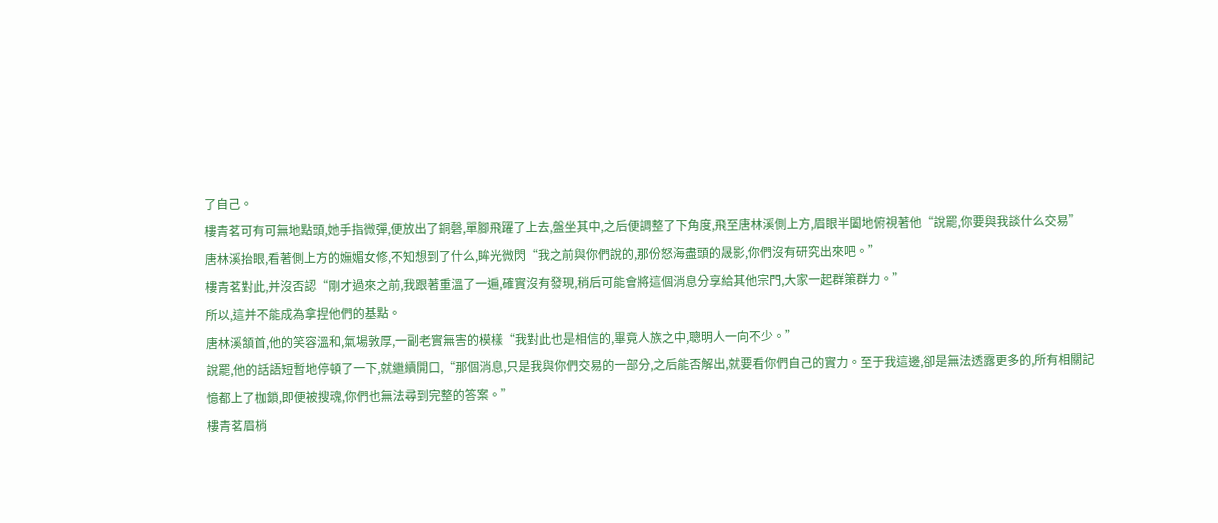了自己。
樓青茗可有可無地點頭,她手指微彈,便放出了銅磬,單腳飛躍了上去,盤坐其中,之后便調整了下角度,飛至唐林溪側上方,眉眼半闔地俯視著他“說罷,你要與我談什么交易”
唐林溪抬眼,看著側上方的嫵媚女修,不知想到了什么,眸光微閃“我之前與你們說的,那份怒海盡頭的晟影,你們沒有研究出來吧。”
樓青茗對此,并沒否認“剛才過來之前,我跟著重溫了一遍,確實沒有發現,稍后可能會將這個消息分享給其他宗門,大家一起群策群力。”
所以,這并不能成為拿捏他們的基點。
唐林溪頷首,他的笑容溫和,氣場敦厚,一副老實無害的模樣“我對此也是相信的,畢竟人族之中,聰明人一向不少。”
說罷,他的話語短暫地停頓了一下,就繼續開口,“那個消息,只是我與你們交易的一部分,之后能否解出,就要看你們自己的實力。至于我這邊,卻是無法透露更多的,所有相關記憶都上了枷鎖,即便被搜魂,你們也無法尋到完整的答案。”
樓青茗眉梢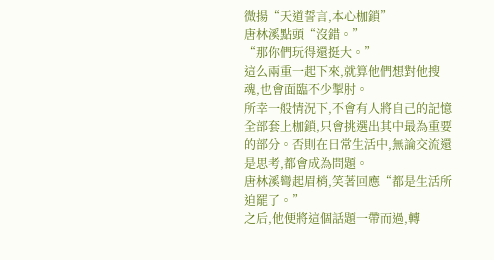微揚“天道誓言,本心枷鎖”
唐林溪點頭“沒錯。”
“那你們玩得還挺大。”
這么兩重一起下來,就算他們想對他搜魂,也會面臨不少掣肘。
所幸一般情況下,不會有人將自己的記憶全部套上枷鎖,只會挑選出其中最為重要的部分。否則在日常生活中,無論交流還是思考,都會成為問題。
唐林溪彎起眉梢,笑著回應“都是生活所迫罷了。”
之后,他便將這個話題一帶而過,轉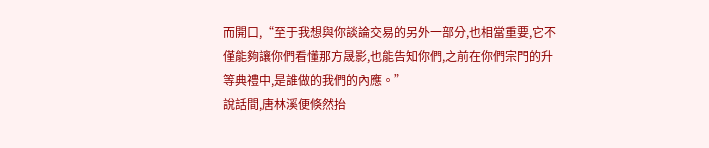而開口,“至于我想與你談論交易的另外一部分,也相當重要,它不僅能夠讓你們看懂那方晟影,也能告知你們,之前在你們宗門的升等典禮中,是誰做的我們的內應。”
說話間,唐林溪便倏然抬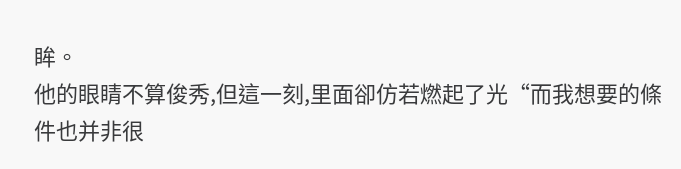眸。
他的眼睛不算俊秀,但這一刻,里面卻仿若燃起了光“而我想要的條件也并非很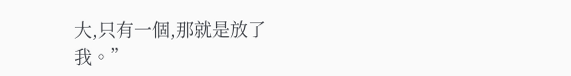大,只有一個,那就是放了我。”